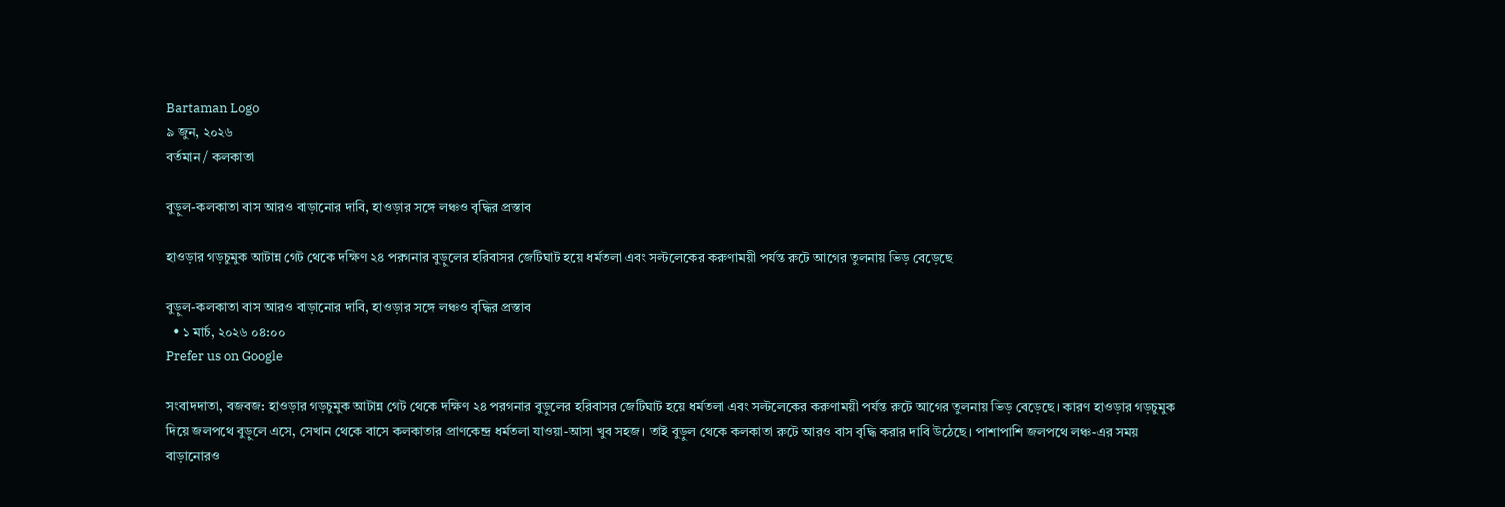Bartaman Logo
৯ জুন, ২০২৬
বর্তমান / কলকাতা

বুড়ুল-কলকাতা বাস আরও বাড়ানোর দাবি, হাওড়ার সঙ্গে লঞ্চও বৃদ্ধির প্রস্তাব

হাওড়ার গড়চুমুক আটান্ন গেট থেকে দক্ষিণ ২৪ পরগনার বুড়ুলের হরিবাসর জেটিঘাট হয়ে ধর্মতলা এবং সল্টলেকের করুণাময়ী পর্যন্ত রুটে আগের তুলনায় ভিড় বেড়েছে

বুড়ুল-কলকাতা বাস আরও বাড়ানোর দাবি, হাওড়ার সঙ্গে লঞ্চও বৃদ্ধির প্রস্তাব
  • ১ মার্চ, ২০২৬ ০৪:০০
Prefer us on Google

সংবাদদাতা, বজবজ: হাওড়ার গড়চুমুক আটান্ন গেট থেকে দক্ষিণ ২৪ পরগনার বুড়ুলের হরিবাসর জেটিঘাট হয়ে ধর্মতলা এবং সল্টলেকের করুণাময়ী পর্যন্ত রুটে আগের তুলনায় ভিড় বেড়েছে। কারণ হাওড়ার গড়চুমুক দিয়ে জলপথে বুড়ুলে এসে, সেখান থেকে বাসে কলকাতার প্রাণকেন্দ্র ধর্মতলা যাওয়া-আসা খুব সহজ। তাই বুড়ুল থেকে কলকাতা রুটে আরও বাস বৃদ্ধি করার দাবি উঠেছে। পাশাপাশি জলপথে লঞ্চ-এর সময় বাড়ানোরও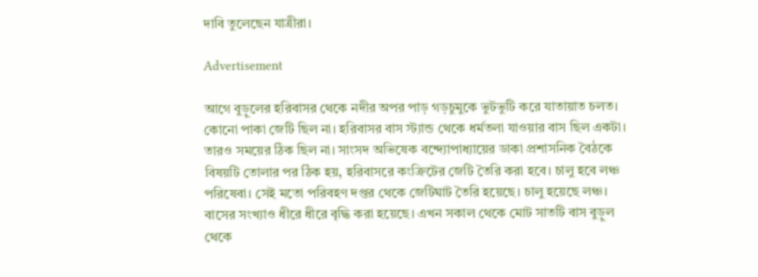দাবি তুলেছেন যাত্রীরা।

Advertisement

আগে বুড়ুলের হরিবাসর থেকে নদীর অপর পাড় গড়চুমুকে ভুটভুটি করে যাতায়াত চলত। কোনো পাকা জেটি ছিল না। হরিবাসর বাস স্ট্যান্ড থেকে ধর্মতলা যাওয়ার বাস ছিল একটা। তারও সময়ের ঠিক ছিল না। সাংসদ অভিষেক বন্দ্যোপাধ্যায়ের ডাকা প্রশাসনিক বৈঠকে বিষয়টি তোলার পর ঠিক হয়, হরিবাসরে কংক্রিটের জেটি তৈরি করা হবে। চালু হবে লঞ্চ পরিষেবা। সেই মতো পরিবহণ দপ্তর থেকে জেটিঘাট তৈরি হয়েছে। চালু হয়েছে লঞ্চ।  বাসের সংখ্যাও ধীরে ধীরে বৃদ্ধি করা হয়েছে। এখন সকাল থেকে মোট সাতটি বাস বুড়ুল থেকে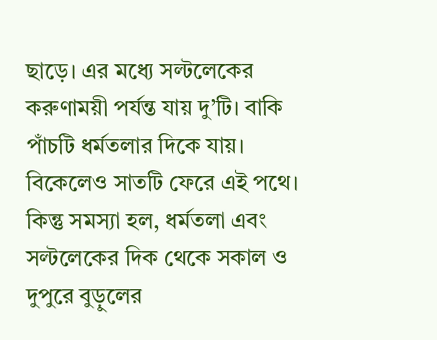ছাড়ে। এর মধ্যে সল্টলেকের করুণাময়ী পর্যন্ত যায় দু’টি। বাকি পাঁচটি ধর্মতলার দিকে যায়। বিকেলেও সাতটি ফেরে এই পথে।
কিন্তু সমস্যা হল, ধর্মতলা এবং সল্টলেকের দিক থেকে সকাল ও দুপুরে বুড়ুলের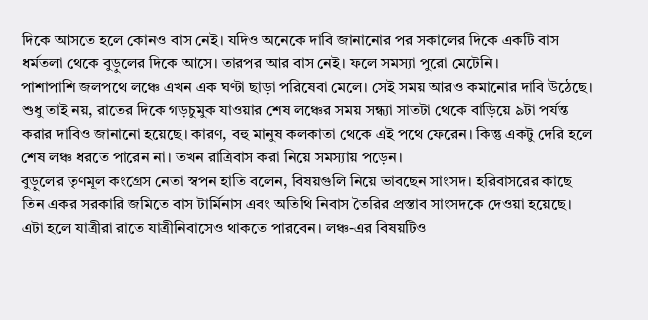দিকে আসতে হলে কোনও বাস নেই। যদিও অনেকে দাবি জানানোর পর সকালের দিকে একটি বাস ধর্মতলা থেকে বুড়ুলের দিকে আসে। তারপর আর বাস নেই। ফলে সমস্যা পুরো মেটেনি।
পাশাপাশি জলপথে লঞ্চে এখন এক ঘণ্টা ছাড়া পরিষেবা মেলে। সেই সময় আরও কমানোর দাবি উঠেছে। শুধু তাই নয়, রাতের দিকে গড়চুমুক যাওয়ার শেষ লঞ্চের সময় সন্ধ্যা সাতটা থেকে বাড়িয়ে ৯টা পর্যন্ত করার দাবিও জানানো হয়েছে। কারণ, বহু মানুষ কলকাতা থেকে এই পথে ফেরেন। কিন্তু একটু দেরি হলে শেষ লঞ্চ ধরতে পারেন না। তখন রাত্রিবাস করা নিয়ে সমস্যায় পড়েন।
বুড়ুলের তৃণমূল কংগ্রেস নেতা স্বপন হাতি বলেন, বিষয়গুলি নিয়ে ভাবছেন সাংসদ। হরিবাসরের কাছে তিন একর সরকারি জমিতে বাস টার্মিনাস এবং অতিথি নিবাস তৈরির প্রস্তাব সাংসদকে দেওয়া হয়েছে। এটা হলে যাত্রীরা রাতে যাত্রীনিবাসেও থাকতে পারবেন। লঞ্চ-এর বিষয়টিও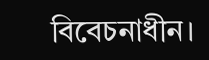বিবেচনাধীন।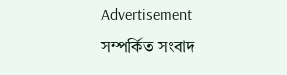Advertisement
সম্পর্কিত সংবাদ